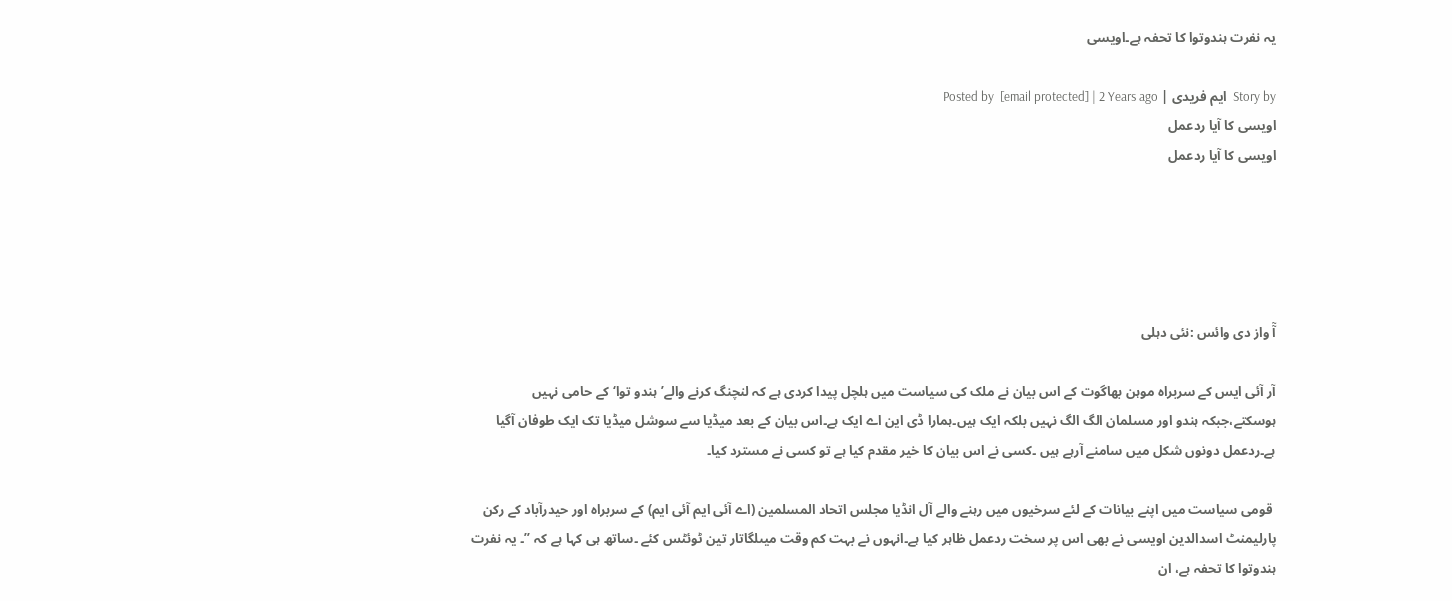یہ نفرت ہندوتوا کا تحفہ ہے۔اویسی

Story by  ایم فریدی | Posted by  [email protected] | 2 Years ago
اویسی کا آیا ردعمل
اویسی کا آیا ردعمل





آٓ واز دی وائس :نئی دہلی

آر آئی ایس کے سربراہ موہن بھاگوت کے اس بیان نے ملک کی سیاست میں ہلچل پیدا کردی ہے کہ لنچنگ کرنے والے’ ہندو توا‘کے حامی نہیں ہوسکتے،جبکہ ہندو اور مسلمان الگ الگ نہیں بلکہ ایک ہیں۔ہمارا ڈی این اے ایک ہے۔اس بیان کے بعد میڈیا سے سوشل میڈیا تک ایک طوفان آگیا ہے۔ردعمل دونوں شکل میں سامنے آرہے ہیں ۔کسی نے اس بیان کا خیر مقدم کیا ہے تو کسی نے مسترد کیا۔

 قومی سیاست میں اپنے بیانات کے لئے سرخیوں میں رہنے والے آل انڈیا مجلس اتحاد المسلمین (اے آئی ایم آئی ایم) کے سربراہ اور حیدرآباد کے رکن پارلیمنٹ اسدالدین اویسی نے بھی اس پر سخت ردعمل ظاہر کیا ہے۔انہوں نے بہت کم وقت میںلگاتار تین ٹوئٹس کئے ۔ساتھ ہی کہا ہے کہ ’’۔ یہ نفرت ہندوتوا کا تحفہ ہے، ان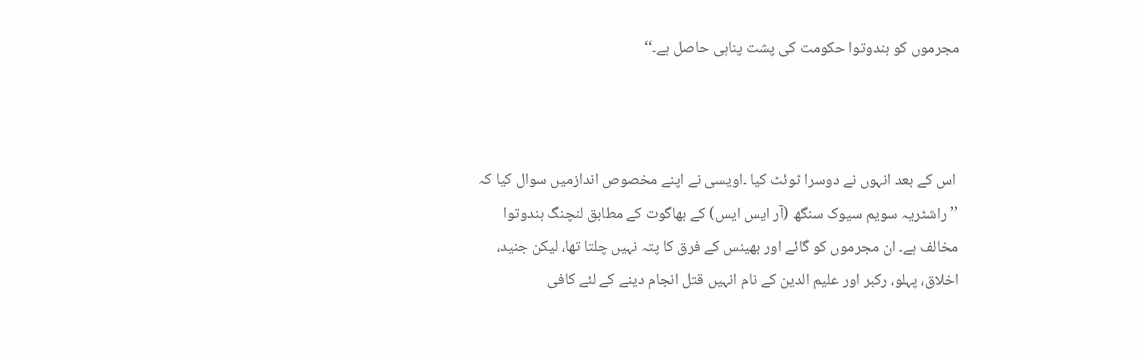مجرموں کو ہندوتوا حکومت کی پشت پناہی حاصل ہے۔‘‘



 اس کے بعد انہوں نے دوسرا ٹوئٹ کیا ۔اویسی نے اپنے مخصوص اندازمیں سوال کیا کہ ’’ راشٹریہ سویم سیوک سنگھ (آر ایس ایس) کے بھاگوت کے مطابق لنچنگ ہندوتوا مخالف ہے۔ ان مجرموں کو گائے اور بھینس کے فرق کا پتہ نہیں چلتا تھا، لیکن جنید، اخلاق، پہلو، رکبر اور علیم الدین کے نام انہیں قتل انجام دینے کے لئے کافی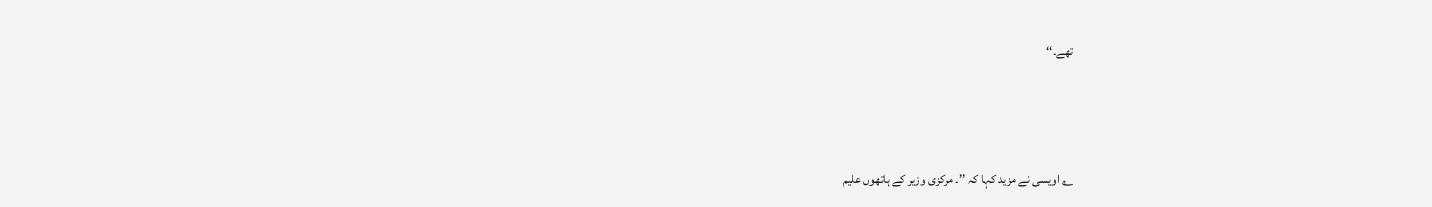تھے۔‘‘



؎ اویسی نے مزید کہا کہ ’’۔ مرکزی وزیر کے ہاتھوں علیم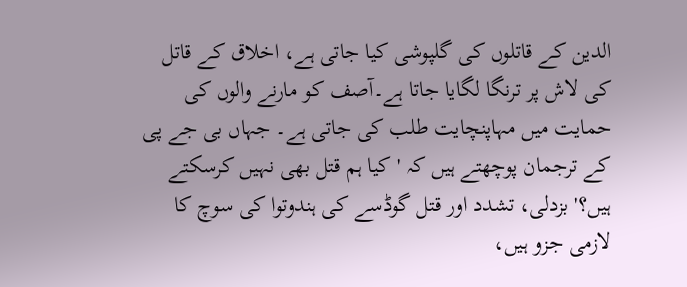الدین کے قاتلوں کی گلپوشی کیا جاتی ہے، اخلاق کے قاتل کی لاش پر ترنگا لگایا جاتا ہے۔آصف کو مارنے والوں کی حمایت میں مہاپنچایت طلب کی جاتی ہے۔ جہاں بی جے پی کے ترجمان پوچھتے ہیں کہ 'کیا ہم قتل بھی نہیں کرسکتے ہیں؟' بزدلی، تشدد اور قتل گوڈسے کی ہندوتوا کی سوچ کا لازمی جزو ہیں،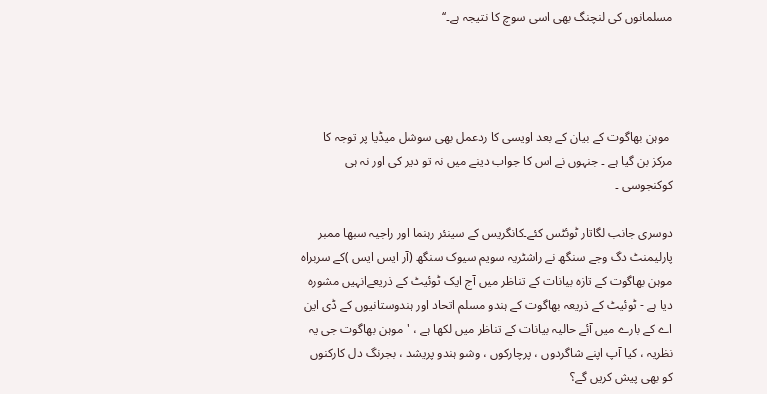مسلمانوں کی لنچنگ بھی اسی سوچ کا نتیجہ ہے۔‘‘




 موہن بھاگوت کے بیان کے بعد اویسی کا ردعمل بھی سوشل میڈیا پر توجہ کا مرکز بن گیا ہے ۔ جنہوں نے اس کا جواب دینے میں نہ تو دیر کی اور نہ ہی کوکنجوسی ۔

دوسری جانب لگاتار ٹوئٹس کئے۔کانگریس کے سینئر رہنما اور راجیہ سبھا ممبر پارلیمنٹ دگ وجے سنگھ نے راشٹریہ سویم سیوک سنگھ (آر ایس ایس )کے سربراہ موہن بھاگوت کے تازہ بیانات کے تناظر میں آج ایک ٹوئیٹ کے ذریعےانہیں مشورہ دیا ہے - ٹوئیٹ کے ذریعہ بھاگوت کے ہندو مسلم اتحاد اور ہندوستانیوں کے ڈی این اے کے بارے میں آئے حالیہ بیانات کے تناظر میں لکھا ہے ، 'موہن بھاگوت جی یہ نظریہ ، کیا آپ اپنے شاگردوں ، پرچارکوں ، وشو ہندو پریشد ، بجرنگ دل کارکنوں کو بھی پیش کریں گے؟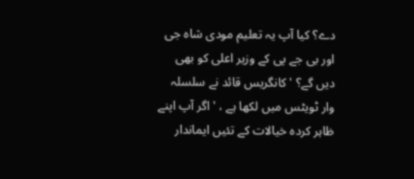دے؟ کیا آپ یہ تعلیم مودی شاہ جی اور بی جے پی کے وزیر اعلی کو بھی دیں گے؟ ' کانگریس قائد نے سلسلہ وار ٹویٹس میں لکھا ہے ، 'اگر آپ اپنے ظاہر کردہ خیالات کے تئیں ایماندار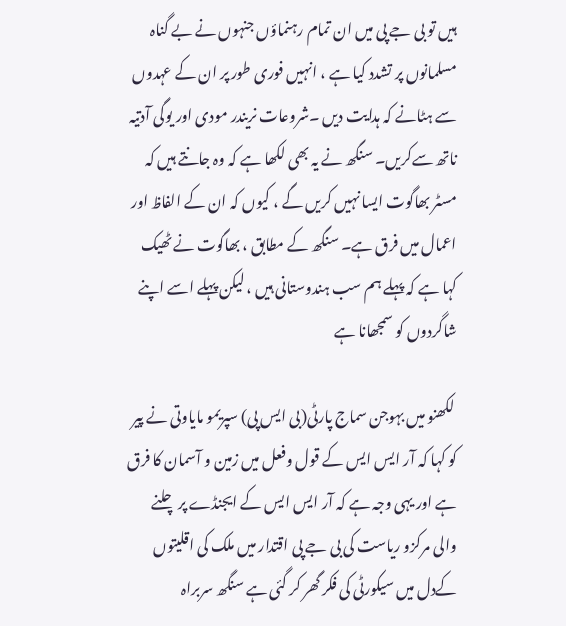ہیں تو بی جے پی میں ان تمام رہنماؤں جنہوں نے بے گناہ مسلمانوں پر تشدد کیا ہے ، انہیں فوری طور پر ان کے عہدوں سے ہٹانے کہ ہدایت دیں ۔شروعات نریندر مودی اور یوگی آدتیہ ناتھ سےکریں۔ سنگھ نے یہ بھی لکھا ہے کہ وہ جانتے ہیں کہ مسٹر بھاگوت ایسا نہیں کریں گے ، کیوں کہ ان کے الفاظ اور اعمال میں فرق ہے۔ سنگھ کے مطابق ، بھاگوت نے ٹھیک کہا ہے کہ پہلے ہم سب ہندوستانی ہیں ، لیکن پہلے اسے اپنے شاگردوں کو سمجھانا ہے

 لکھنو میں بہوجن سماج پارٹی(بی ایس پی) سپریمو مایاوتی نے پیر کو کہا کہ آر ایس ایس کے قول وفعل میں زمین و آسمان کا فرق ہے اور یہی وجہ ہے کہ آر ایس ایس کے ایجنڈے پر چلنے والی مرکزو ریاست کی بی جے پی اقتدار میں ملک کی اقلیتوں کےدل میں سیکورٹی کی فکر گھر کر گئی ہے سنگھ سربراہ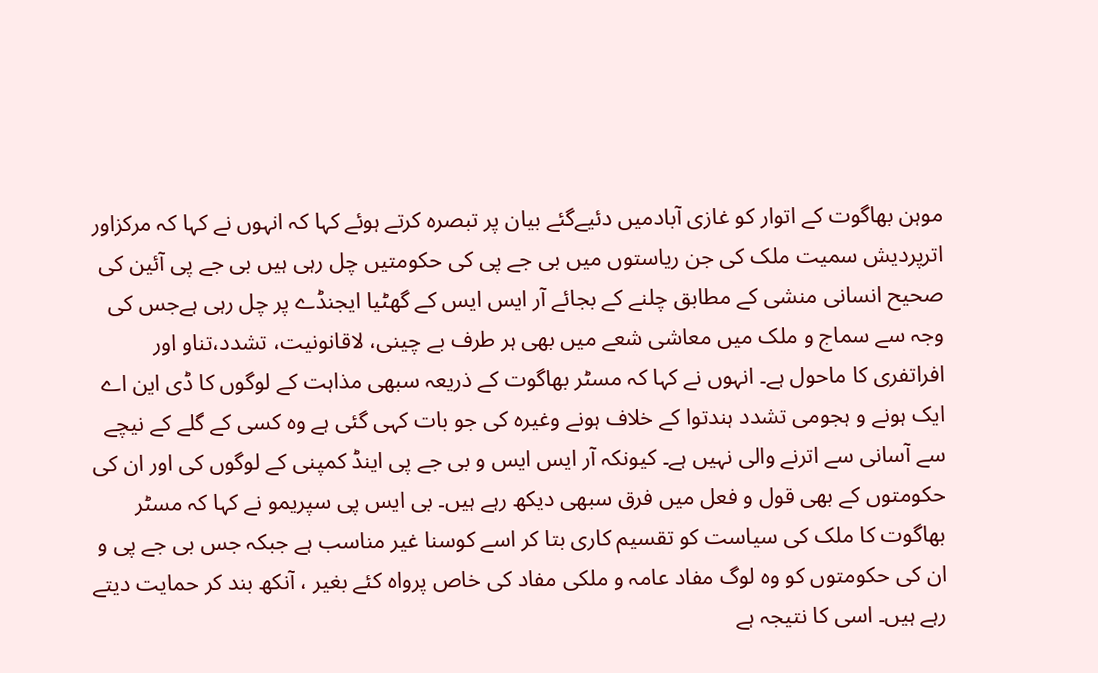موہن بھاگوت کے اتوار کو غازی آبادمیں دئیےگئے بیان پر تبصرہ کرتے ہوئے کہا کہ انہوں نے کہا کہ مرکزاور اترپردیش سمیت ملک کی جن ریاستوں میں بی جے پی کی حکومتیں چل رہی ہیں بی جے پی آئین کی صحیح انسانی منشی کے مطابق چلنے کے بجائے آر ایس ایس کے گھٹیا ایجنڈے پر چل رہی ہےجس کی وجہ سے سماج و ملک میں معاشی شعے میں بھی ہر طرف بے چینی، لاقانونیت، تشدد،تناو اور افراتفری کا ماحول ہے۔ انہوں نے کہا کہ مسٹر بھاگوت کے ذریعہ سبھی مذاہت کے لوگوں کا ڈی این اے ایک ہونے و ہجومی تشدد ہندتوا کے خلاف ہونے وغیرہ کی جو بات کہی گئی ہے وہ کسی کے گلے کے نیچے سے آسانی سے اترنے والی نہیں ہے۔ کیونکہ آر ایس ایس و بی جے پی اینڈ کمپنی کے لوگوں کی اور ان کی حکومتوں کے بھی قول و فعل میں فرق سبھی دیکھ رہے ہیں۔ بی ایس پی سپریمو نے کہا کہ مسٹر بھاگوت کا ملک کی سیاست کو تقسیم کاری بتا کر اسے کوسنا غیر مناسب ہے جبکہ جس بی جے پی و ان کی حکومتوں کو وہ لوگ مفاد عامہ و ملکی مفاد کی خاص پرواہ کئے بغیر ، آنکھ بند کر حمایت دیتے رہے ہیں۔ اسی کا نتیجہ ہے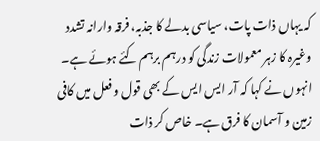کہ یہاں ذات پات، سیاسی بدلے کا جذبہ، فرقہ وارانہ تشدد وغیرہ کا زہر معمولات زندگی کو درہم برہم کئے ہوئے ہے۔ انہوں نے کہا کہ آر ایس ایس کے بھی قول و فعل میں کافی زمین و آسمان کا فرق ہے۔ خاص کر ذات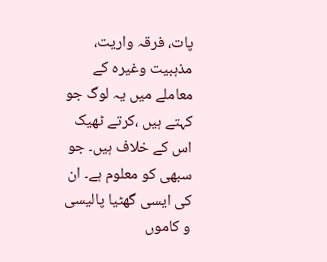پات، فرقہ واریت، مذہبیت وغیرہ کے معاملے میں یہ لوگ جو کہتے ہیں ،کرتے ٹھیک اس کے خلاف ہیں۔ جو سبھی کو معلوم ہے۔ ان کی ایسی گھٹیا پالیسی و کاموں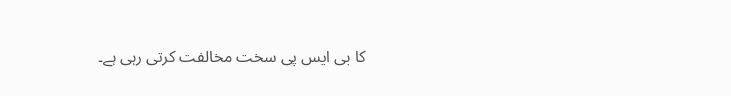کا بی ایس پی سخت مخالفت کرتی رہی ہے۔